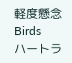軽度懸念 Birds
ハートラ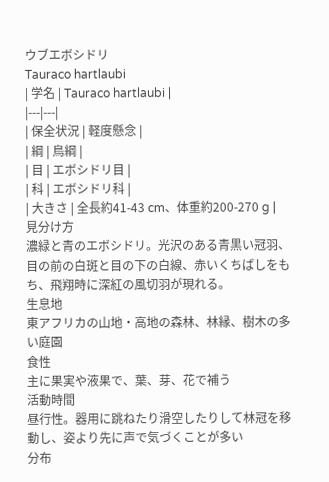ウブエボシドリ
Tauraco hartlaubi
| 学名 | Tauraco hartlaubi |
|---|---|
| 保全状況 | 軽度懸念 |
| 綱 | 鳥綱 |
| 目 | エボシドリ目 |
| 科 | エボシドリ科 |
| 大きさ | 全長約41-43 cm、体重約200-270 g |
見分け方
濃緑と青のエボシドリ。光沢のある青黒い冠羽、目の前の白斑と目の下の白線、赤いくちばしをもち、飛翔時に深紅の風切羽が現れる。
生息地
東アフリカの山地・高地の森林、林縁、樹木の多い庭園
食性
主に果実や液果で、葉、芽、花で補う
活動時間
昼行性。器用に跳ねたり滑空したりして林冠を移動し、姿より先に声で気づくことが多い
分布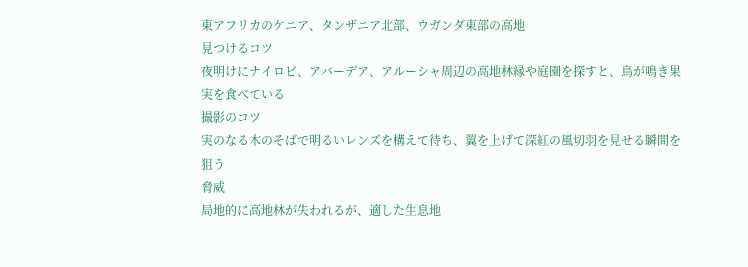東アフリカのケニア、タンザニア北部、ウガンダ東部の高地
見つけるコツ
夜明けにナイロビ、アバーデア、アルーシャ周辺の高地林縁や庭園を探すと、鳥が鳴き果実を食べている
撮影のコツ
実のなる木のそばで明るいレンズを構えて待ち、翼を上げて深紅の風切羽を見せる瞬間を狙う
脅威
局地的に高地林が失われるが、適した生息地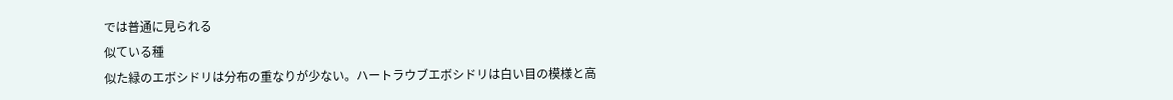では普通に見られる
似ている種
似た緑のエボシドリは分布の重なりが少ない。ハートラウブエボシドリは白い目の模様と高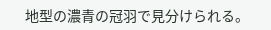地型の濃青の冠羽で見分けられる。